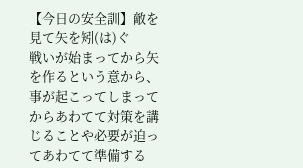【今日の安全訓】敵を見て矢を矧(は)ぐ
戦いが始まってから矢を作るという意から、事が起こってしまってからあわてて対策を講じることや必要が迫ってあわてて準備する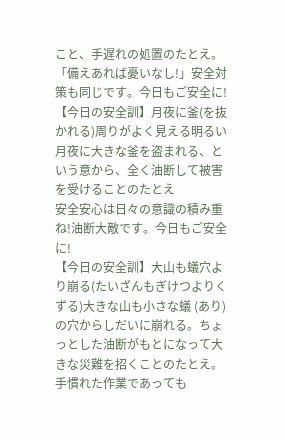こと、手遅れの処置のたとえ。「備えあれば憂いなし!」安全対策も同じです。今日もご安全に!
【今日の安全訓】月夜に釜(を抜かれる)周りがよく見える明るい月夜に大きな釜を盗まれる、という意から、全く油断して被害を受けることのたとえ
安全安心は日々の意識の積み重ね!油断大敵です。今日もご安全に!
【今日の安全訓】大山も蟻穴より崩る(たいざんもぎけつよりくずる)大きな山も小さな蟻 (あり) の穴からしだいに崩れる。ちょっとした油断がもとになって大きな災難を招くことのたとえ。手慣れた作業であっても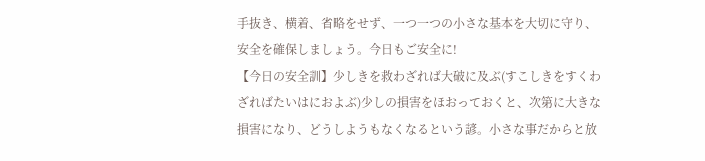手抜き、横着、省略をせず、一つ一つの小さな基本を大切に守り、安全を確保しましょう。今日もご安全に!
【今日の安全訓】少しきを救わざれば大破に及ぶ(すこしきをすくわざればたいはにおよぶ)少しの損害をほおっておくと、次第に大きな損害になり、どうしようもなくなるという諺。小さな事だからと放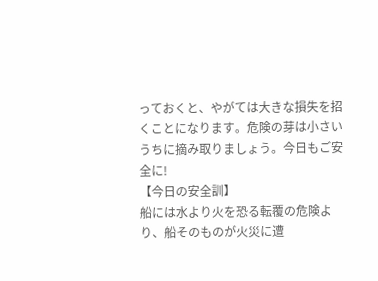っておくと、やがては大きな損失を招くことになります。危険の芽は小さいうちに摘み取りましょう。今日もご安全に!
【今日の安全訓】
船には水より火を恐る転覆の危険より、船そのものが火災に遭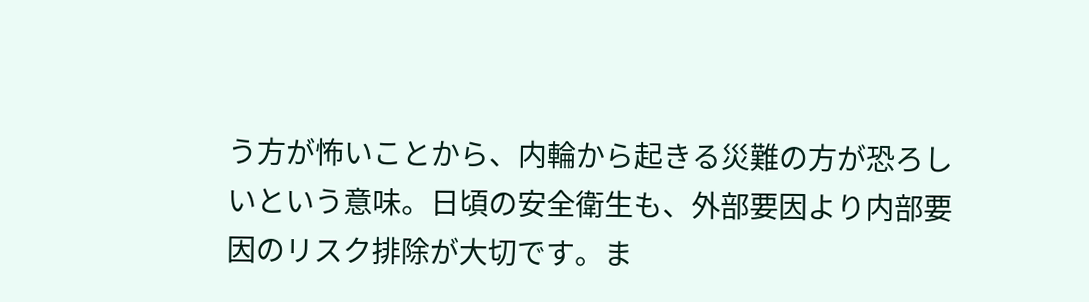う方が怖いことから、内輪から起きる災難の方が恐ろしいという意味。日頃の安全衛生も、外部要因より内部要因のリスク排除が大切です。ま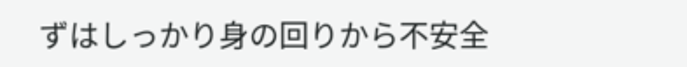ずはしっかり身の回りから不安全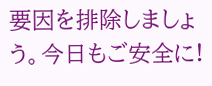要因を排除しましょう。今日もご安全に!